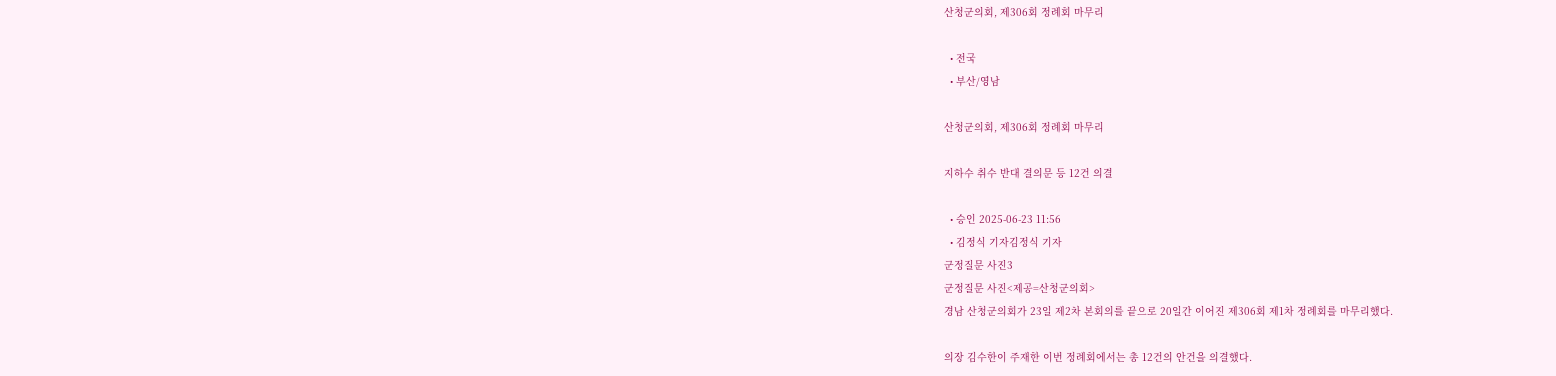산청군의회, 제306회 정례회 마무리

  • 전국
  • 부산/영남

산청군의회, 제306회 정례회 마무리

지하수 취수 반대 결의문 등 12건 의결

  • 승인 2025-06-23 11:56
  • 김정식 기자김정식 기자
군정질문 사진3
군정질문 사진<제공=산청군의회>
경남 산청군의회가 23일 제2차 본회의를 끝으로 20일간 이어진 제306회 제1차 정례회를 마무리했다.

의장 김수한이 주재한 이번 정례회에서는 총 12건의 안건을 의결했다.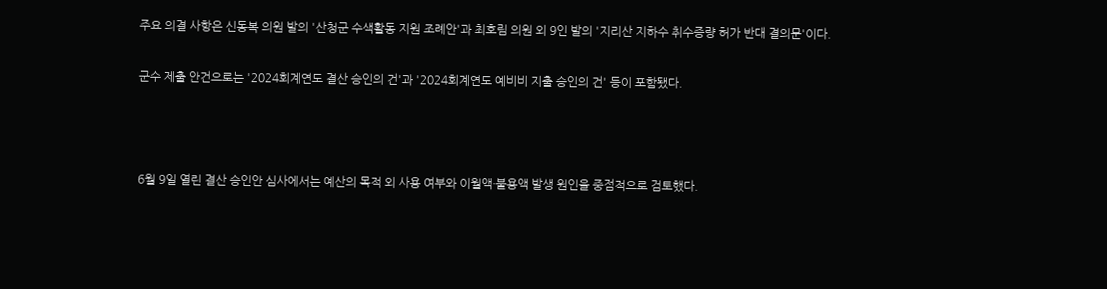주요 의결 사항은 신동복 의원 발의 '산청군 수색활동 지원 조례안'과 최호림 의원 외 9인 발의 '지리산 지하수 취수증량 허가 반대 결의문'이다.

군수 제출 안건으로는 '2024회계연도 결산 승인의 건'과 '2024회계연도 예비비 지출 승인의 건' 등이 포함됐다.



6월 9일 열린 결산 승인안 심사에서는 예산의 목적 외 사용 여부와 이월액·불용액 발생 원인을 중점적으로 검토했다.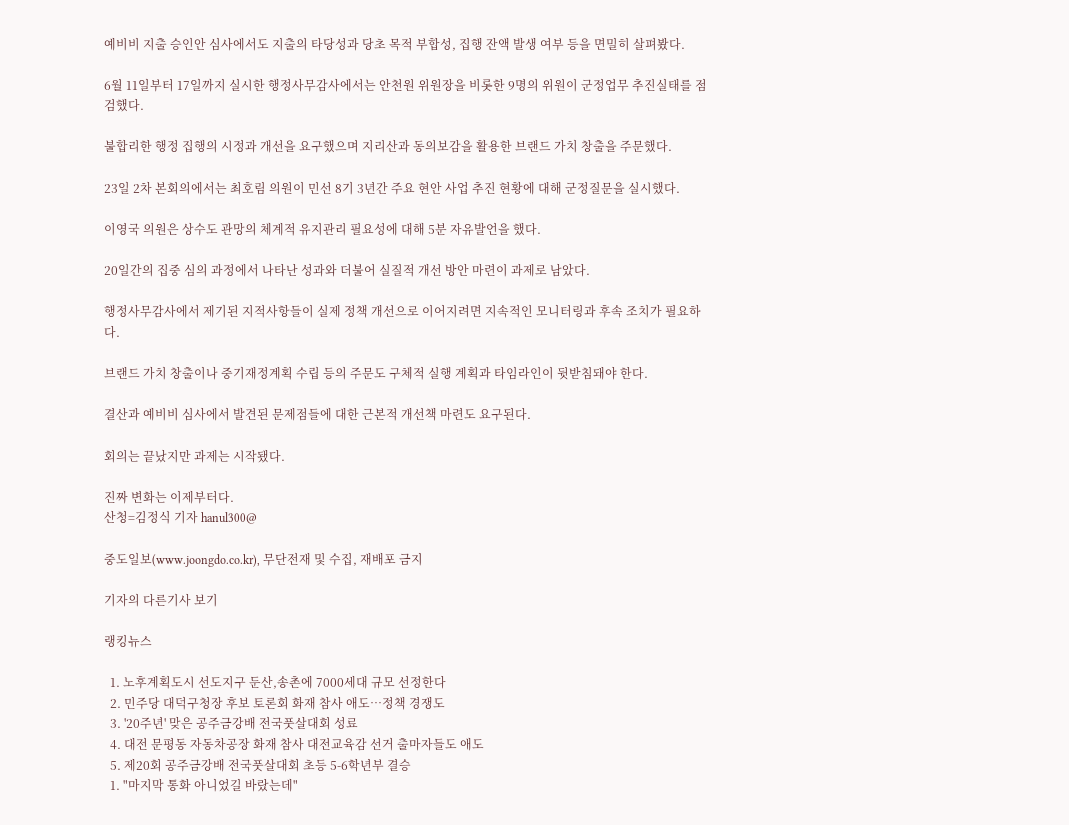예비비 지출 승인안 심사에서도 지출의 타당성과 당초 목적 부합성, 집행 잔액 발생 여부 등을 면밀히 살펴봤다.

6월 11일부터 17일까지 실시한 행정사무감사에서는 안천원 위원장을 비롯한 9명의 위원이 군정업무 추진실태를 점검했다.

불합리한 행정 집행의 시정과 개선을 요구했으며 지리산과 동의보감을 활용한 브랜드 가치 창출을 주문했다.

23일 2차 본회의에서는 최호림 의원이 민선 8기 3년간 주요 현안 사업 추진 현황에 대해 군정질문을 실시했다.

이영국 의원은 상수도 관망의 체계적 유지관리 필요성에 대해 5분 자유발언을 했다.

20일간의 집중 심의 과정에서 나타난 성과와 더불어 실질적 개선 방안 마련이 과제로 남았다.

행정사무감사에서 제기된 지적사항들이 실제 정책 개선으로 이어지려면 지속적인 모니터링과 후속 조치가 필요하다.

브랜드 가치 창출이나 중기재정계획 수립 등의 주문도 구체적 실행 계획과 타임라인이 뒷받침돼야 한다.

결산과 예비비 심사에서 발견된 문제점들에 대한 근본적 개선책 마련도 요구된다.

회의는 끝났지만 과제는 시작됐다.

진짜 변화는 이제부터다.
산청=김정식 기자 hanul300@

중도일보(www.joongdo.co.kr), 무단전재 및 수집, 재배포 금지

기자의 다른기사 보기

랭킹뉴스

  1. 노후계획도시 선도지구 둔산,송촌에 7000세대 규모 선정한다
  2. 민주당 대덕구청장 후보 토론회 화재 참사 애도…정책 경쟁도
  3. '20주년' 맞은 공주금강배 전국풋살대회 성료
  4. 대전 문평동 자동차공장 화재 참사 대전교육감 선거 출마자들도 애도
  5. 제20회 공주금강배 전국풋살대회 초등 5-6학년부 결승
  1. "마지막 통화 아니었길 바랐는데"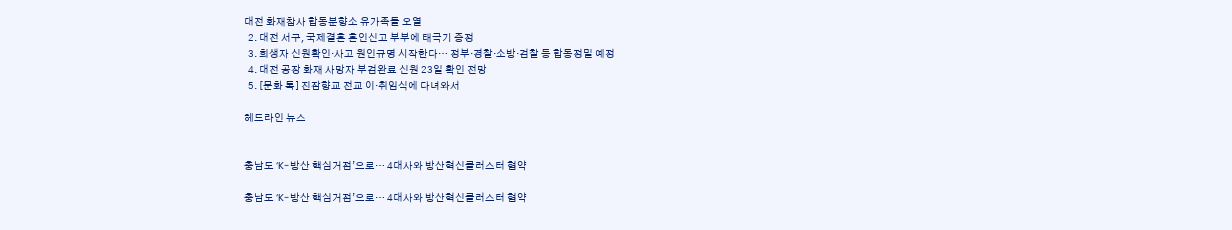대전 화재참사 합동분향소 유가족들 오열
  2. 대전 서구, 국제결혼 혼인신고 부부에 태극기 증정
  3. 희생자 신원확인·사고 원인규명 시작한다… 정부·경찰·소방·검찰 등 합동정밀 예정
  4. 대전 공장 화재 사망자 부검완료 신원 23일 확인 전망
  5. [문화 톡] 진잠향교 전교 이·취임식에 다녀와서

헤드라인 뉴스


충남도 ‘K-방산 핵심거점’으로… 4대사와 방산혁신클러스터 협약

충남도 ‘K-방산 핵심거점’으로… 4대사와 방산혁신클러스터 협약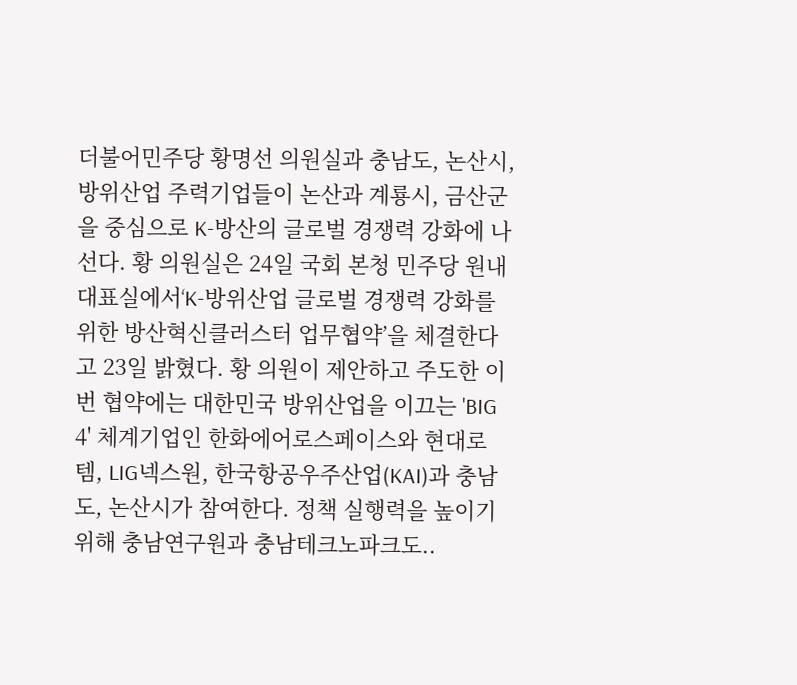더불어민주당 황명선 의원실과 충남도, 논산시, 방위산업 주력기업들이 논산과 계룡시, 금산군을 중심으로 K-방산의 글로벌 경쟁력 강화에 나선다. 황 의원실은 24일 국회 본청 민주당 원내대표실에서‘K-방위산업 글로벌 경쟁력 강화를 위한 방산혁신클러스터 업무협약’을 체결한다고 23일 밝혔다. 황 의원이 제안하고 주도한 이번 협약에는 대한민국 방위산업을 이끄는 'BIG 4' 체계기업인 한화에어로스페이스와 현대로템, LIG넥스원, 한국항공우주산업(KAI)과 충남도, 논산시가 참여한다. 정책 실행력을 높이기 위해 충남연구원과 충남테크노파크도..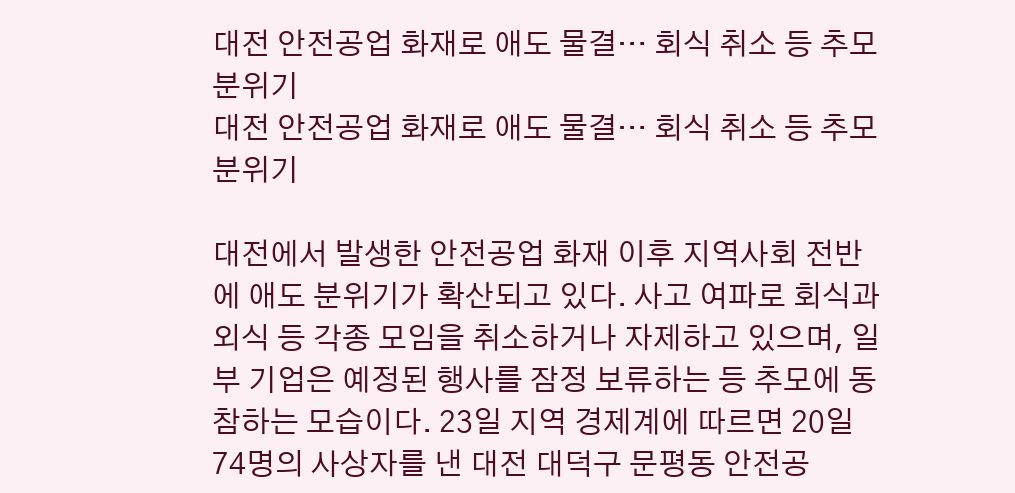대전 안전공업 화재로 애도 물결… 회식 취소 등 추모 분위기
대전 안전공업 화재로 애도 물결… 회식 취소 등 추모 분위기

대전에서 발생한 안전공업 화재 이후 지역사회 전반에 애도 분위기가 확산되고 있다. 사고 여파로 회식과 외식 등 각종 모임을 취소하거나 자제하고 있으며, 일부 기업은 예정된 행사를 잠정 보류하는 등 추모에 동참하는 모습이다. 23일 지역 경제계에 따르면 20일 74명의 사상자를 낸 대전 대덕구 문평동 안전공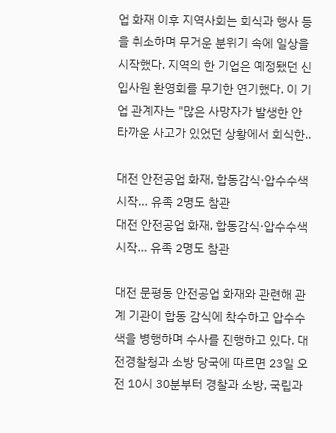업 화재 이후 지역사회는 회식과 행사 등을 취소하며 무거운 분위기 속에 일상을 시작했다. 지역의 한 기업은 예정됐던 신입사원 환영회를 무기한 연기했다. 이 기업 관계자는 "많은 사망자가 발생한 안타까운 사고가 있었던 상황에서 회식한..

대전 안전공업 화재, 합동감식·압수수색 시작… 유족 2명도 참관
대전 안전공업 화재, 합동감식·압수수색 시작… 유족 2명도 참관

대전 문평동 안전공업 화재와 관련해 관계 기관이 합동 감식에 착수하고 압수수색을 병행하며 수사를 진행하고 있다. 대전경찰청과 소방 당국에 따르면 23일 오전 10시 30분부터 경찰과 소방, 국립과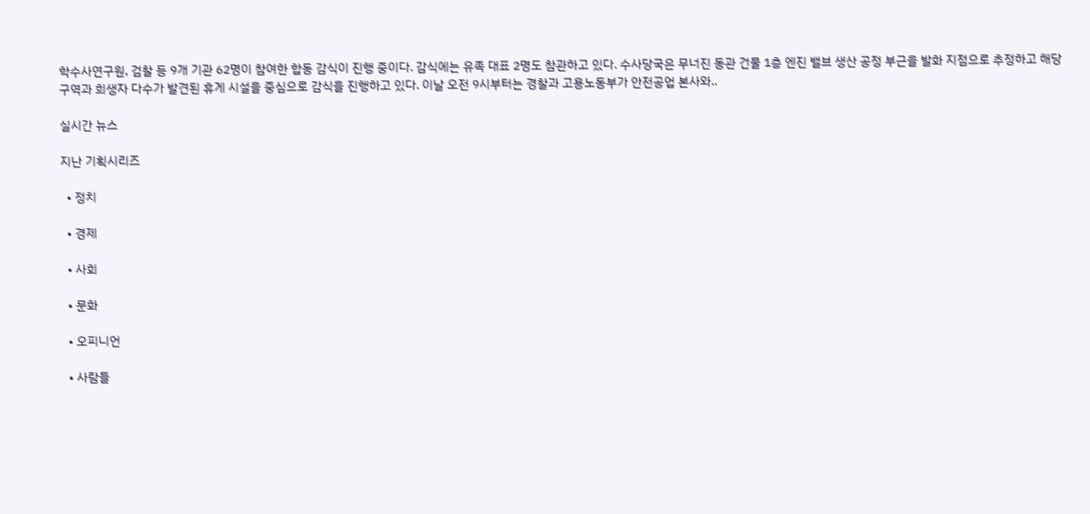학수사연구원, 검찰 등 9개 기관 62명이 참여한 합동 감식이 진행 중이다. 감식에는 유족 대표 2명도 참관하고 있다. 수사당국은 무너진 동관 건물 1층 엔진 밸브 생산 공정 부근을 발화 지점으로 추정하고 해당 구역과 희생자 다수가 발견된 휴게 시설을 중심으로 감식을 진행하고 있다. 이날 오전 9시부터는 경찰과 고용노동부가 안전공업 본사와..

실시간 뉴스

지난 기획시리즈

  • 정치

  • 경제

  • 사회

  • 문화

  • 오피니언

  • 사람들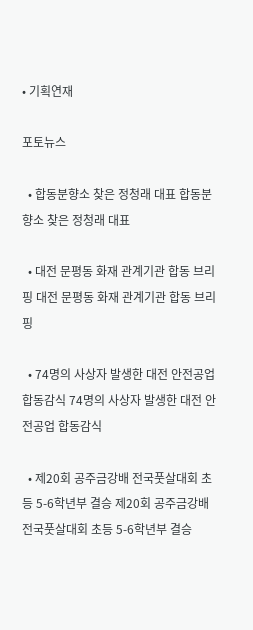• 기획연재

포토뉴스

  • 합동분향소 찾은 정청래 대표 합동분향소 찾은 정청래 대표

  • 대전 문평동 화재 관계기관 합동 브리핑 대전 문평동 화재 관계기관 합동 브리핑

  • 74명의 사상자 발생한 대전 안전공업 합동감식 74명의 사상자 발생한 대전 안전공업 합동감식

  • 제20회 공주금강배 전국풋살대회 초등 5-6학년부 결승 제20회 공주금강배 전국풋살대회 초등 5-6학년부 결승